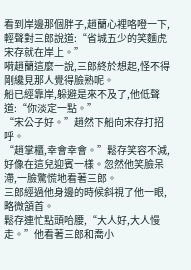看到岸邊那個胖子,趙蘭心裡咯噔一下,輕聲對三郎說道:“省城五少的笑麵虎宋存就在岸上。”
嗬趙蘭這麼一說,三郎終於想起,怪不得剛纔見那人覺得臉熟呢。
船已經靠岸,躲避是來不及了,他低聲道:“你淡定一點。”
“宋公子好。”趙然下船向宋存打招呼。
“趙掌櫃,幸會幸會。”鬆存笑容不減,好像在這兒迎賓一樣。忽然他笑臉呆滯,一臉驚慌地看著三郎。
三郎經過他身邊的時候斜視了他一眼,略微頷首。
鬆存連忙點頭哈腰,“大人好,大人慢走。”他看著三郎和喬小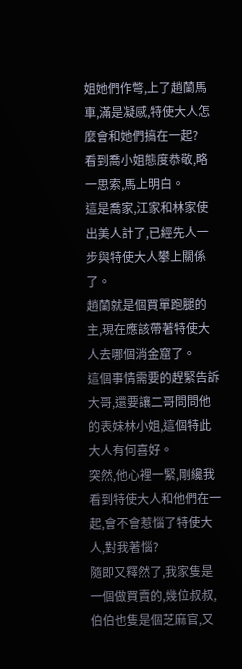姐她們作彆,上了趙蘭馬車,滿是凝感,特使大人怎麼會和她們搞在一起?
看到喬小姐態度恭敬,略一思索,馬上明白。
這是喬家,江家和林家使出美人計了,已經先人一步與特使大人攀上關係了。
趙蘭就是個買單跑腿的主,現在應該帶著特使大人去哪個消金窟了。
這個事情需要的趕緊告訴大哥,還要讓二哥問問他的表妹林小姐,這個特此大人有何喜好。
突然,他心裡一緊,剛纔我看到特使大人和他們在一起,會不會惹惱了特使大人,對我著惱?
隨即又釋然了,我家隻是一個做買賣的,幾位叔叔,伯伯也隻是個芝麻官,又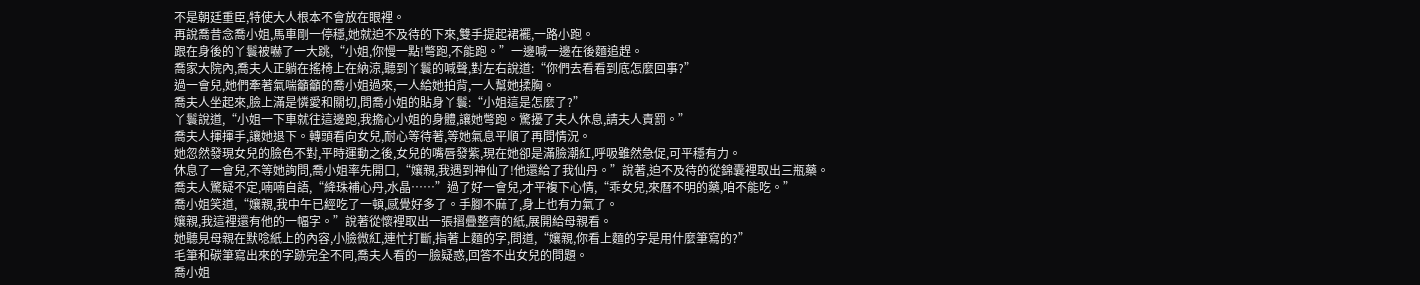不是朝廷重臣,特使大人根本不會放在眼裡。
再說喬昔念喬小姐,馬車剛一停穩,她就迫不及待的下來,雙手提起裙襬,一路小跑。
跟在身後的丫鬟被嚇了一大跳,“小姐,你慢一點!彆跑,不能跑。”一邊喊一邊在後麵追趕。
喬家大院內,喬夫人正躺在搖椅上在納涼,聽到丫鬟的喊聲,對左右說道:“你們去看看到底怎麼回事?”
過一會兒,她們牽著氣喘籲籲的喬小姐過來,一人給她拍背,一人幫她揉胸。
喬夫人坐起來,臉上滿是憐愛和關切,問喬小姐的貼身丫鬟:“小姐這是怎麼了?”
丫鬟說道,“小姐一下車就往這邊跑,我擔心小姐的身體,讓她彆跑。驚擾了夫人休息,請夫人責罰。”
喬夫人揮揮手,讓她退下。轉頭看向女兒,耐心等待著,等她氣息平順了再問情況。
她忽然發現女兒的臉色不對,平時運動之後,女兒的嘴唇發紫,現在她卻是滿臉潮紅,呼吸雖然急促,可平穩有力。
休息了一會兒,不等她詢問,喬小姐率先開口,“孃親,我遇到神仙了!他還給了我仙丹。”說著,迫不及待的從錦囊裡取出三瓶藥。
喬夫人驚疑不定,喃喃自語,“絳珠補心丹,水晶……”過了好一會兒,才平複下心情,“乖女兒,來曆不明的藥,咱不能吃。”
喬小姐笑道,“孃親,我中午已經吃了一頓,感覺好多了。手腳不麻了,身上也有力氣了。
孃親,我這裡還有他的一幅字。”說著從懷裡取出一張摺疊整齊的紙,展開給母親看。
她聽見母親在默唸紙上的內容,小臉微紅,連忙打斷,指著上麵的字,問道,“孃親,你看上麵的字是用什麼筆寫的?”
毛筆和碳筆寫出來的字跡完全不同,喬夫人看的一臉疑惑,回答不出女兒的問題。
喬小姐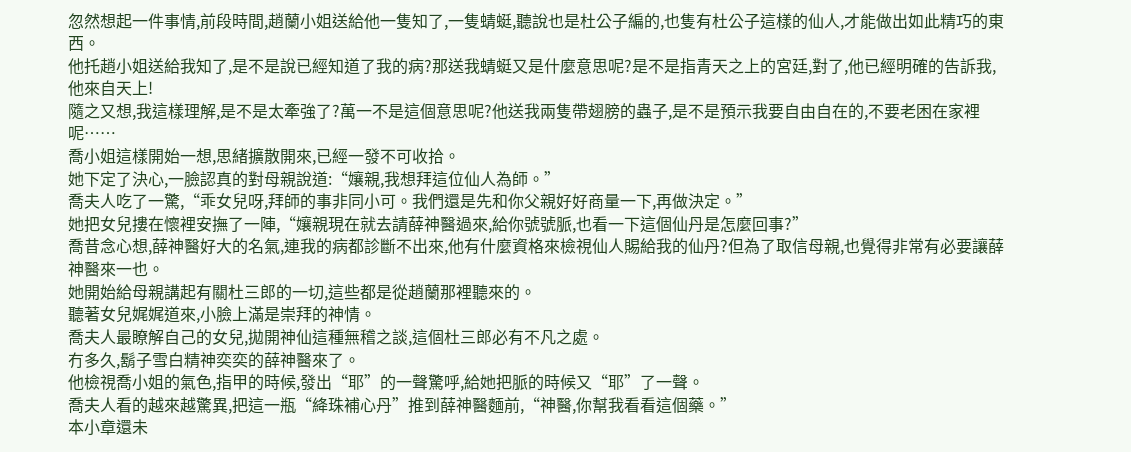忽然想起一件事情,前段時間,趙蘭小姐送給他一隻知了,一隻蜻蜓,聽說也是杜公子編的,也隻有杜公子這樣的仙人,才能做出如此精巧的東西。
他托趙小姐送給我知了,是不是說已經知道了我的病?那送我蜻蜓又是什麼意思呢?是不是指青天之上的宮廷,對了,他已經明確的告訴我,他來自天上!
隨之又想,我這樣理解,是不是太牽強了?萬一不是這個意思呢?他送我兩隻帶翅膀的蟲子,是不是預示我要自由自在的,不要老困在家裡呢……
喬小姐這樣開始一想,思緒擴散開來,已經一發不可收拾。
她下定了決心,一臉認真的對母親說道:“孃親,我想拜這位仙人為師。”
喬夫人吃了一驚,“乖女兒呀,拜師的事非同小可。我們還是先和你父親好好商量一下,再做決定。”
她把女兒摟在懷裡安撫了一陣,“孃親現在就去請薛神醫過來,給你號號脈,也看一下這個仙丹是怎麼回事?”
喬昔念心想,薛神醫好大的名氣,連我的病都診斷不出來,他有什麼資格來檢視仙人賜給我的仙丹?但為了取信母親,也覺得非常有必要讓薛神醫來一也。
她開始給母親講起有關杜三郎的一切,這些都是從趙蘭那裡聽來的。
聽著女兒娓娓道來,小臉上滿是崇拜的神情。
喬夫人最瞭解自己的女兒,拋開神仙這種無稽之談,這個杜三郎必有不凡之處。
冇多久,鬍子雪白精神奕奕的薛神醫來了。
他檢視喬小姐的氣色,指甲的時候,發出“耶”的一聲驚呼,給她把脈的時候又“耶”了一聲。
喬夫人看的越來越驚異,把這一瓶“絳珠補心丹”推到薛神醫麵前,“神醫,你幫我看看這個藥。”
本小章還未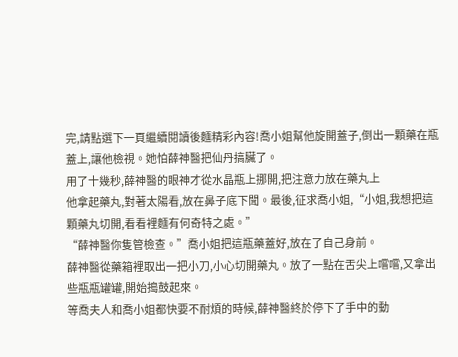完,請點選下一頁繼續閱讀後麵精彩內容!喬小姐幫他旋開蓋子,倒出一顆藥在瓶蓋上,讓他檢視。她怕薛神醫把仙丹搞臟了。
用了十幾秒,薛神醫的眼神才從水晶瓶上挪開,把注意力放在藥丸上
他拿起藥丸,對著太陽看,放在鼻子底下聞。最後,征求喬小姐,“小姐,我想把這顆藥丸切開,看看裡麵有何奇特之處。”
“薛神醫你隻管檢查。”喬小姐把這瓶藥蓋好,放在了自己身前。
薛神醫從藥箱裡取出一把小刀,小心切開藥丸。放了一點在舌尖上嚐嚐,又拿出些瓶瓶罐罐,開始搗鼓起來。
等喬夫人和喬小姐都快要不耐煩的時候,薛神醫終於停下了手中的動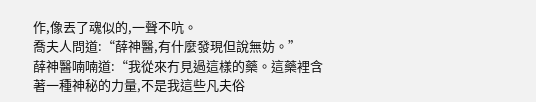作,像丟了魂似的,一聲不吭。
喬夫人問道:“薛神醫,有什麼發現但說無妨。”
薛神醫喃喃道:“我從來冇見過這樣的藥。這藥裡含著一種神秘的力量,不是我這些凡夫俗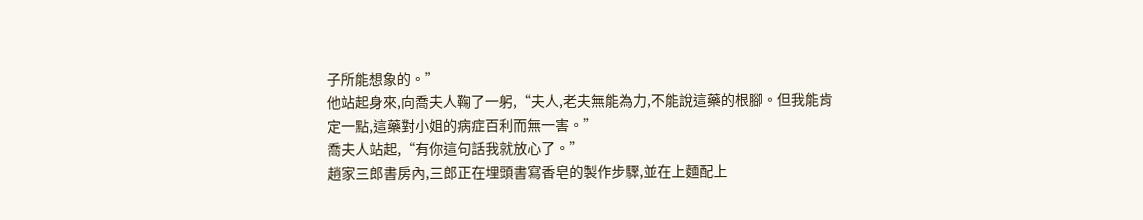子所能想象的。”
他站起身來,向喬夫人鞠了一躬,“夫人,老夫無能為力,不能說這藥的根腳。但我能肯定一點,這藥對小姐的病症百利而無一害。”
喬夫人站起,“有你這句話我就放心了。”
趙家三郎書房內,三郎正在埋頭書寫香皂的製作步驟,並在上麵配上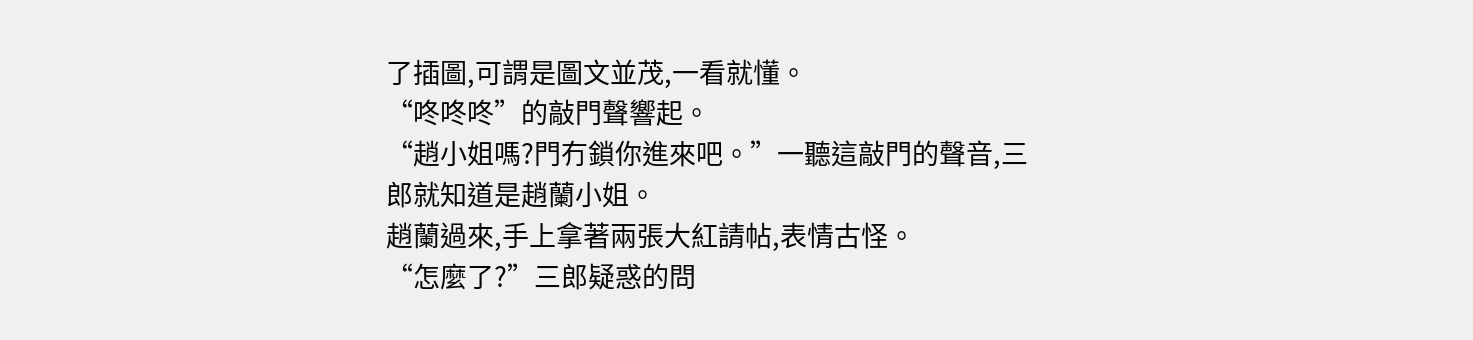了插圖,可謂是圖文並茂,一看就懂。
“咚咚咚”的敲門聲響起。
“趙小姐嗎?門冇鎖你進來吧。”一聽這敲門的聲音,三郎就知道是趙蘭小姐。
趙蘭過來,手上拿著兩張大紅請帖,表情古怪。
“怎麼了?”三郎疑惑的問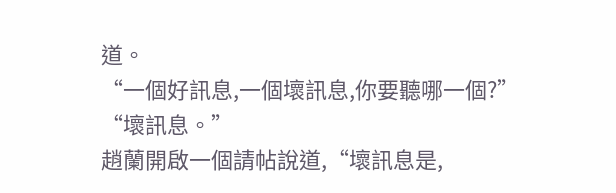道。
“一個好訊息,一個壞訊息,你要聽哪一個?”
“壞訊息。”
趙蘭開啟一個請帖說道,“壞訊息是,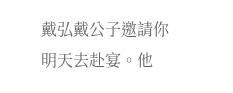戴弘戴公子邀請你明天去赴宴。他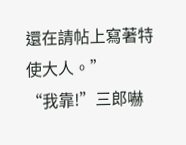還在請帖上寫著特使大人。”
“我靠!”三郎嚇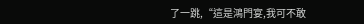了一跳,“這是鴻門宴,我可不敢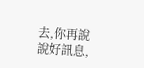去,你再說說好訊息,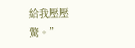給我壓壓驚。”